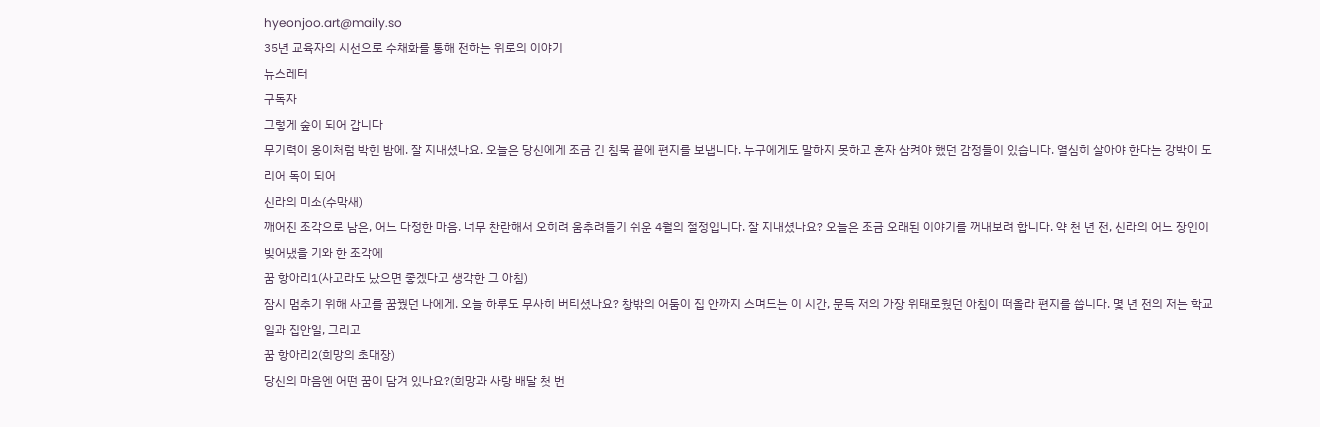hyeonjoo.art@maily.so
35년 교육자의 시선으로 수채화를 통해 전하는 위로의 이야기
뉴스레터
구독자
그렇게 숲이 되어 갑니다
무기력이 옹이처럼 박힌 밤에. 잘 지내셨나요. 오늘은 당신에게 조금 긴 침묵 끝에 편지를 보냅니다. 누구에게도 말하지 못하고 혼자 삼켜야 했던 감정들이 있습니다. 열심히 살아야 한다는 강박이 도리어 독이 되어
신라의 미소(수막새)
깨어진 조각으로 남은, 어느 다정한 마음. 너무 찬란해서 오히려 움추려들기 쉬운 4월의 절정입니다. 잘 지내셨나요? 오늘은 조금 오래된 이야기를 꺼내보려 합니다. 약 천 년 전, 신라의 어느 장인이 빚어냈을 기와 한 조각에
꿈 항아리1(사고라도 났으면 좋겠다고 생각한 그 아침)
잠시 멈추기 위해 사고를 꿈꿨던 나에게. 오늘 하루도 무사히 버티셨나요? 창밖의 어둠이 집 안까지 스며드는 이 시간, 문득 저의 가장 위태로웠던 아침이 떠올라 편지를 씁니다. 몇 년 전의 저는 학교 일과 집안일, 그리고
꿈 항아리2(희망의 초대장)
당신의 마음엔 어떤 꿈이 담겨 있나요?(희망과 사랑 배달 첫 번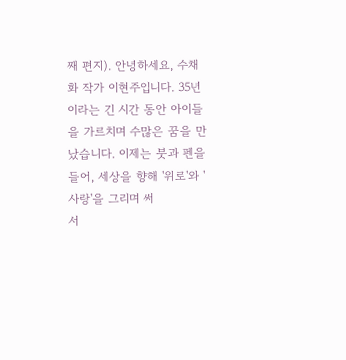째 편지). 안녕하세요, 수채화 작가 이현주입니다. 35년이라는 긴 시간 동안 아이들을 가르치며 수많은 꿈을 만났습니다. 이제는 붓과 펜을 들어, 세상을 향해 '위로'와 '사랑'을 그리며 써
서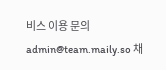비스 이용 문의admin@team.maily.so 채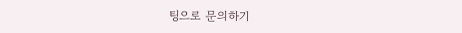팅으로 문의하기